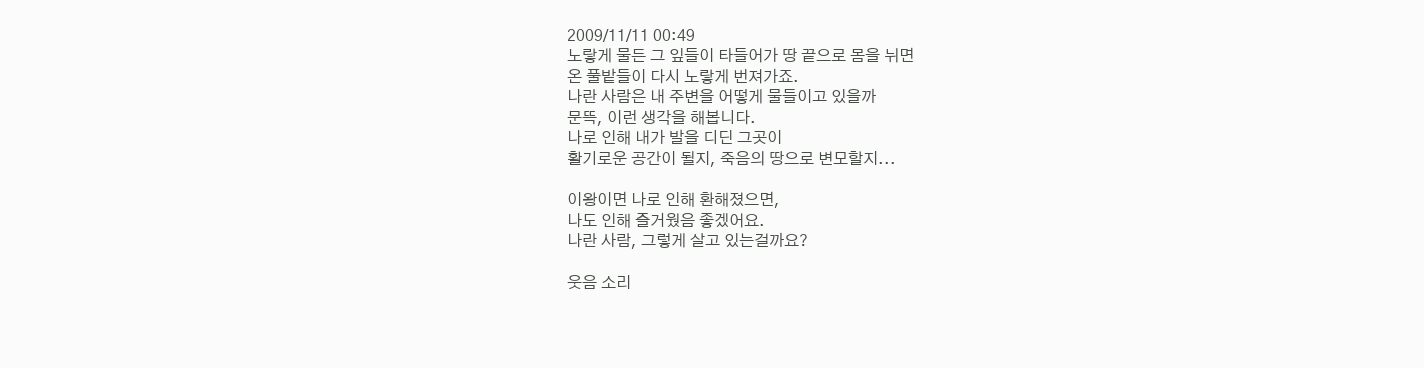2009/11/11 00:49
노랗게 물든 그 잎들이 타들어가 땅 끝으로 몸을 뉘면
온 풀밭들이 다시 노랗게 번져가죠.
나란 사람은 내 주변을 어떻게 물들이고 있을까
문뜩, 이런 생각을 해봅니다.
나로 인해 내가 발을 디딘 그곳이
활기로운 공간이 될지, 죽음의 땅으로 변모할지...

이왕이면 나로 인해 환해졌으면,
나도 인해 즐거웠음 좋겠어요.
나란 사람, 그렇게 살고 있는걸까요?

웃음 소리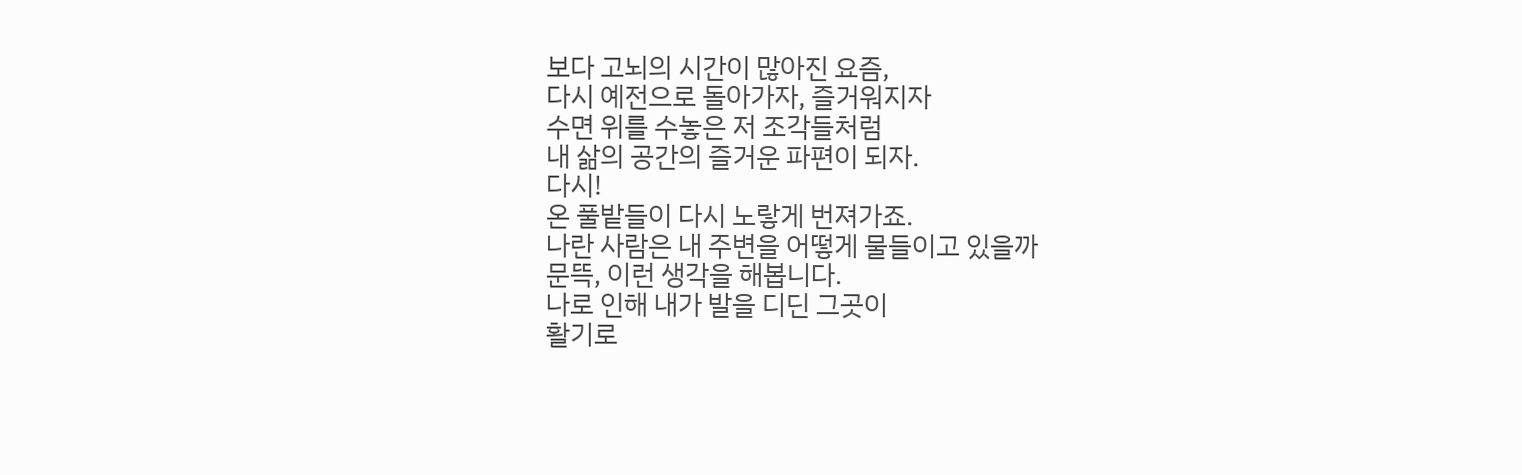보다 고뇌의 시간이 많아진 요즘,
다시 예전으로 돌아가자, 즐거워지자
수면 위를 수놓은 저 조각들처럼
내 삶의 공간의 즐거운 파편이 되자.
다시!
온 풀밭들이 다시 노랗게 번져가죠.
나란 사람은 내 주변을 어떻게 물들이고 있을까
문뜩, 이런 생각을 해봅니다.
나로 인해 내가 발을 디딘 그곳이
활기로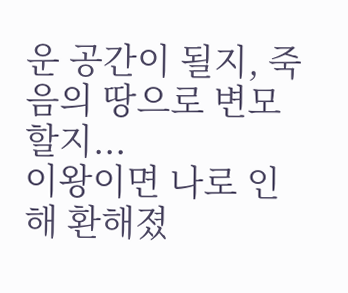운 공간이 될지, 죽음의 땅으로 변모할지...
이왕이면 나로 인해 환해졌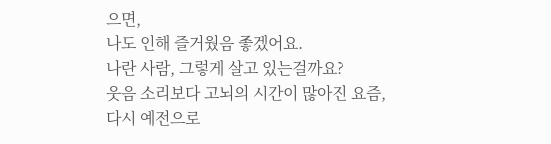으면,
나도 인해 즐거웠음 좋겠어요.
나란 사람, 그렇게 살고 있는걸까요?
웃음 소리보다 고뇌의 시간이 많아진 요즘,
다시 예전으로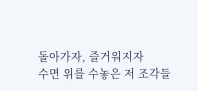돌아가자, 즐거워지자
수면 위를 수놓은 저 조각들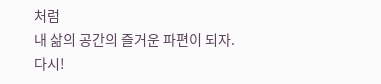처럼
내 삶의 공간의 즐거운 파편이 되자.
다시!